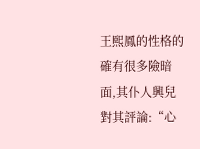王熙鳳的性格的確有很多險暗面,其仆人興兒對其評論:“心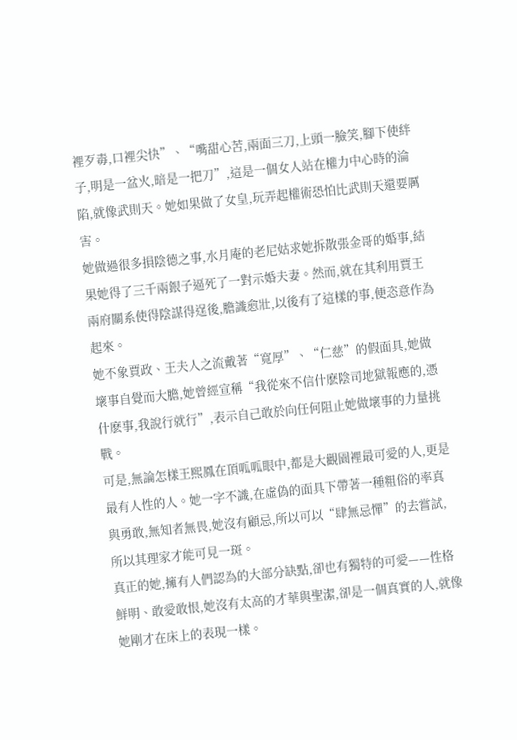裡歹毒,口裡尖快”、“嘴甜心苦,兩面三刀,上頭一臉笑,腳下使絆子,明是一盆火,暗是一把刀”,這是一個女人站在權力中心時的淪陷,就像武則天。她如果做了女皇,玩弄起權術恐怕比武則天還要厲害。
她做過很多損陰德之事,水月庵的老尼姑求她拆散張金哥的婚事,結果她得了三千兩銀子逼死了一對示婚夫妻。然而,就在其利用賈王兩府關系使得陰謀得逞後,膽識愈壯,以後有了這樣的事,便恣意作為起來。
她不象賈政、王夫人之流戴著“寬厚”、“仁慈”的假面具,她做壞事自覺而大膽,她曾經宣稱“我從來不信什麽陰司地獄報應的,憑什麽事,我說行就行”,表示自己敢於向任何阻止她做壞事的力量挑戰。
可是,無論怎樣王熙鳳在頂呱呱眼中,都是大觀園裡最可愛的人,更是最有人性的人。她一字不識,在虛偽的面具下帶著一種粗俗的率真與勇敢,無知者無畏,她沒有顧忌,所以可以“肆無忌憚”的去嘗試,所以其理家才能可見一斑。
真正的她,擁有人們認為的大部分缺點,卻也有獨特的可愛——性格鮮明、敢愛敢恨,她沒有太高的才華與聖潔,卻是一個真實的人,就像她剛才在床上的表現一樣。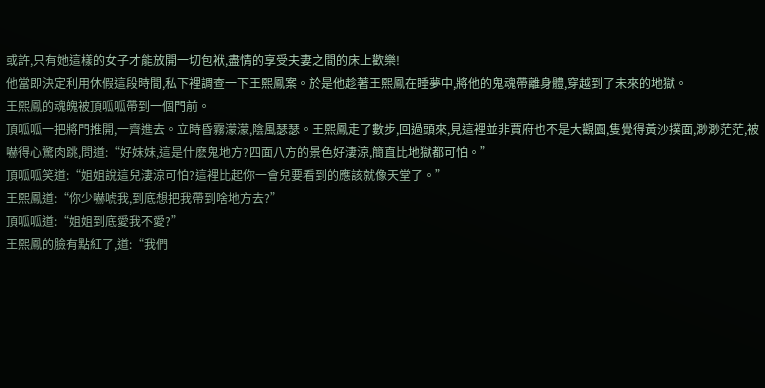或許,只有她這樣的女子才能放開一切包袱,盡情的享受夫妻之間的床上歡樂!
他當即決定利用休假這段時間,私下裡調查一下王熙鳳案。於是他趁著王熙鳳在睡夢中,將他的鬼魂帶離身體,穿越到了未來的地獄。
王熙鳳的魂魄被頂呱呱帶到一個門前。
頂呱呱一把將門推開,一齊進去。立時昏霧濛濛,陰風瑟瑟。王熙鳳走了數步,回過頭來,見這裡並非賈府也不是大觀園,隻覺得黃沙撲面,渺渺茫茫,被嚇得心驚肉跳,問道:“好妹妹,這是什麽鬼地方?四面八方的景色好淒涼,簡直比地獄都可怕。”
頂呱呱笑道:“姐姐說這兒淒涼可怕?這裡比起你一會兒要看到的應該就像天堂了。”
王熙鳳道:“你少嚇唬我,到底想把我帶到啥地方去?”
頂呱呱道:“姐姐到底愛我不愛?”
王熙鳳的臉有點紅了,道:“我們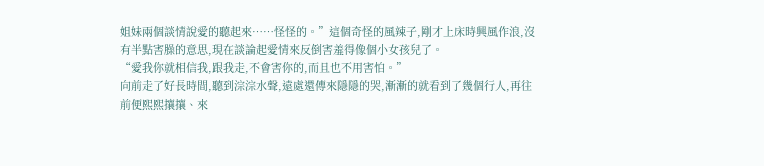姐妹兩個談情說愛的聽起來……怪怪的。”這個奇怪的風辣子,剛才上床時興風作浪,沒有半點害臊的意思,現在談論起愛情來反倒害羞得像個小女孩兒了。
“愛我你就相信我,跟我走,不會害你的,而且也不用害怕。”
向前走了好長時間,聽到淙淙水聲,遠處還傳來隱隱的哭,漸漸的就看到了幾個行人,再往前便熙熙攘攘、來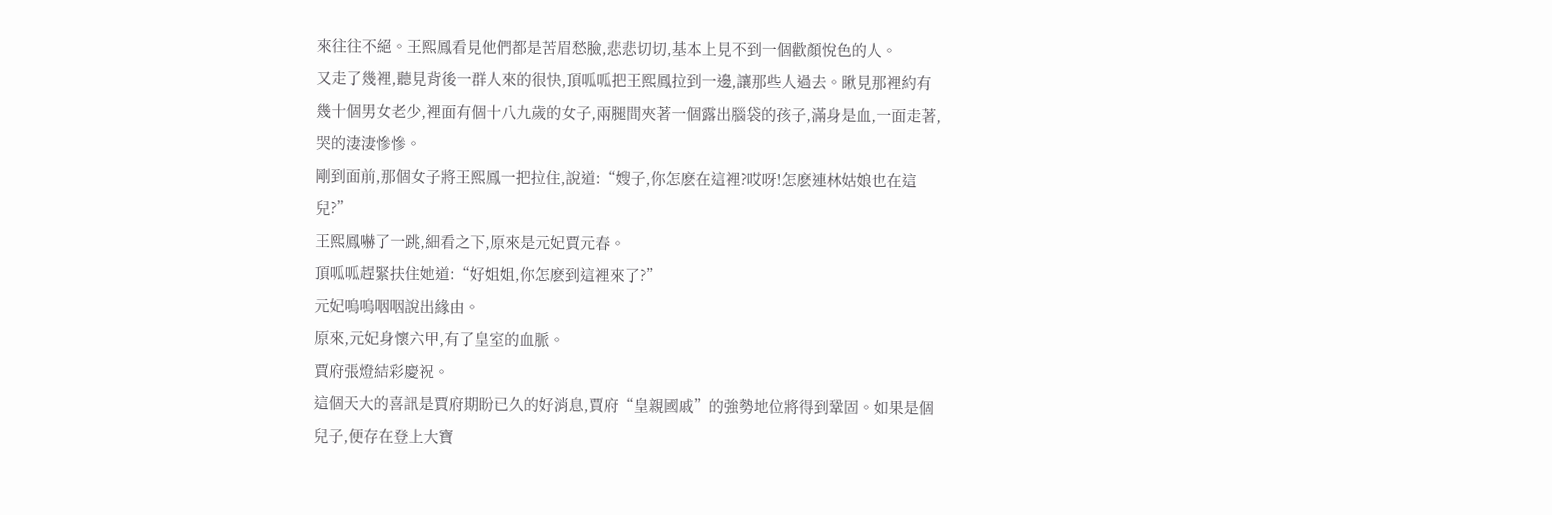來往往不絕。王熙鳳看見他們都是苦眉愁臉,悲悲切切,基本上見不到一個歡顏悅色的人。
又走了幾裡,聽見背後一群人來的很快,頂呱呱把王熙鳳拉到一邊,讓那些人過去。瞅見那裡約有幾十個男女老少,裡面有個十八九歲的女子,兩腿間夾著一個露出腦袋的孩子,滿身是血,一面走著,哭的淒淒慘慘。
剛到面前,那個女子將王熙鳳一把拉住,說道:“嫂子,你怎麽在這裡?哎呀!怎麽連林姑娘也在這兒?”
王熙鳳嚇了一跳,細看之下,原來是元妃賈元春。
頂呱呱趕緊扶住她道:“好姐姐,你怎麽到這裡來了?”
元妃嗚嗚咽咽說出緣由。
原來,元妃身懷六甲,有了皇室的血脈。
賈府張燈結彩慶祝。
這個天大的喜訊是賈府期盼已久的好消息,賈府“皇親國戚”的強勢地位將得到鞏固。如果是個兒子,便存在登上大寶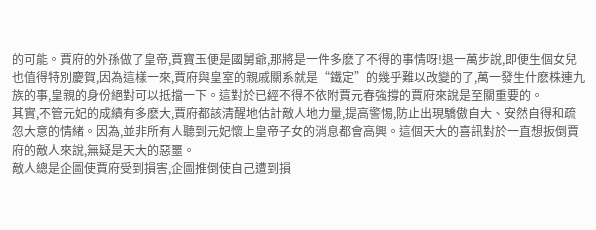的可能。賈府的外孫做了皇帝,賈寶玉便是國舅爺,那將是一件多麽了不得的事情呀!退一萬步說,即便生個女兒也值得特別慶賀,因為這樣一來,賈府與皇室的親戚關系就是“鐵定”的幾乎難以改變的了,萬一發生什麽株連九族的事,皇親的身份絕對可以抵擋一下。這對於已經不得不依附賈元春強撐的賈府來說是至關重要的。
其實,不管元妃的成績有多麽大,賈府都該清醒地估計敵人地力量,提高警惕,防止出現驕傲自大、安然自得和疏忽大意的情緒。因為,並非所有人聽到元妃懷上皇帝子女的消息都會高興。這個天大的喜訊對於一直想扳倒賈府的敵人來說,無疑是天大的惡噩。
敵人總是企圖使賈府受到損害,企圖推倒使自己遭到損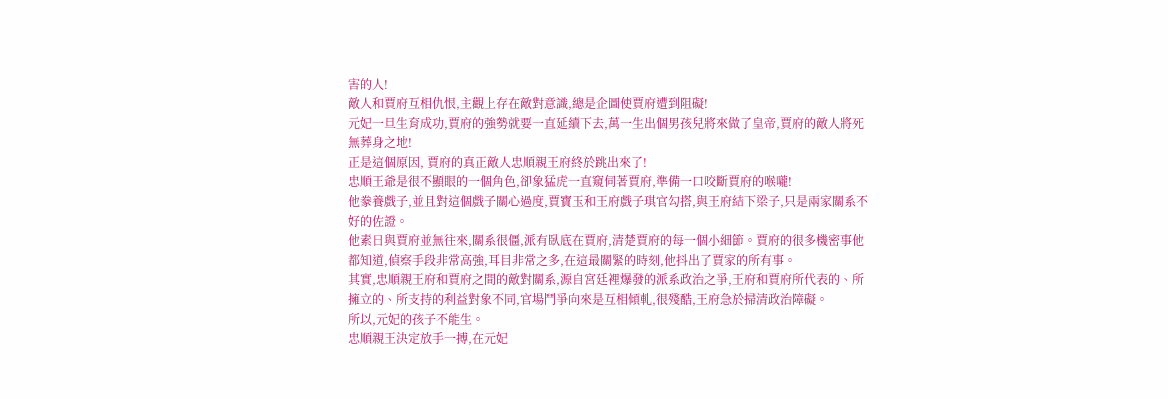害的人!
敵人和賈府互相仇恨,主觀上存在敵對意識,總是企圖使賈府遭到阻礙!
元妃一旦生育成功,賈府的強勢就要一直延續下去,萬一生出個男孩兒將來做了皇帝,賈府的敵人將死無葬身之地!
正是這個原因, 賈府的真正敵人忠順親王府終於跳出來了!
忠順王爺是很不顯眼的一個角色,卻象猛虎一直窺伺著賈府,準備一口咬斷賈府的喉嚨!
他豢養戲子,並且對這個戲子關心過度,賈寶玉和王府戲子琪官勾搭,與王府結下梁子,只是兩家關系不好的佐證。
他素日與賈府並無往來,關系很僵,派有臥底在賈府,清楚賈府的每一個小細節。賈府的很多機密事他都知道,偵察手段非常高強,耳目非常之多,在這最關緊的時刻,他抖出了賈家的所有事。
其實,忠順親王府和賈府之間的敵對關系,源自宮廷裡爆發的派系政治之爭,王府和賈府所代表的、所擁立的、所支持的利益對象不同,官場鬥爭向來是互相傾軋,很殘酷,王府急於掃清政治障礙。
所以,元妃的孩子不能生。
忠順親王決定放手一搏,在元妃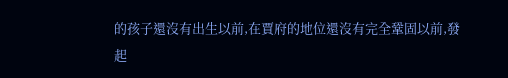的孩子還沒有出生以前,在賈府的地位還沒有完全鞏固以前,發起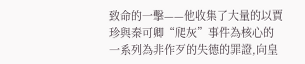致命的一擊——他收集了大量的以賈珍與秦可卿“爬灰”事件為核心的一系列為非作歹的失德的罪證,向皇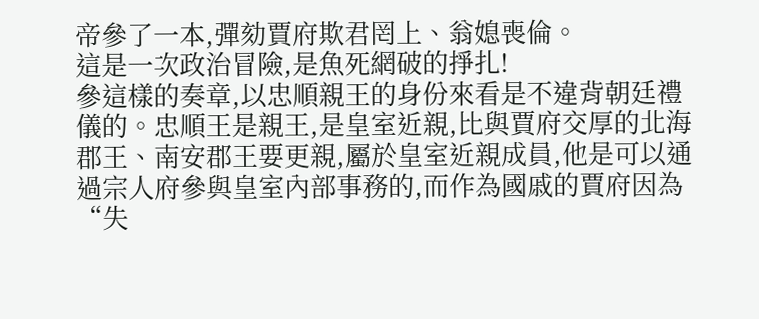帝參了一本,彈劾賈府欺君罔上、翁媳喪倫。
這是一次政治冒險,是魚死網破的掙扎!
參這樣的奏章,以忠順親王的身份來看是不違背朝廷禮儀的。忠順王是親王,是皇室近親,比與賈府交厚的北海郡王、南安郡王要更親,屬於皇室近親成員,他是可以通過宗人府參與皇室內部事務的,而作為國戚的賈府因為“失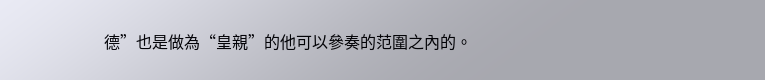德”也是做為“皇親”的他可以參奏的范圍之內的。